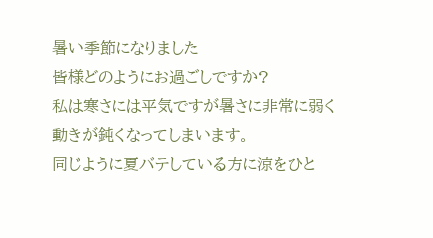暑い季節になりました
皆様どのようにお過ごしですか?
私は寒さには平気ですが暑さに非常に弱く
動きが鈍くなってしまいます。
同じように夏バテしている方に涼をひと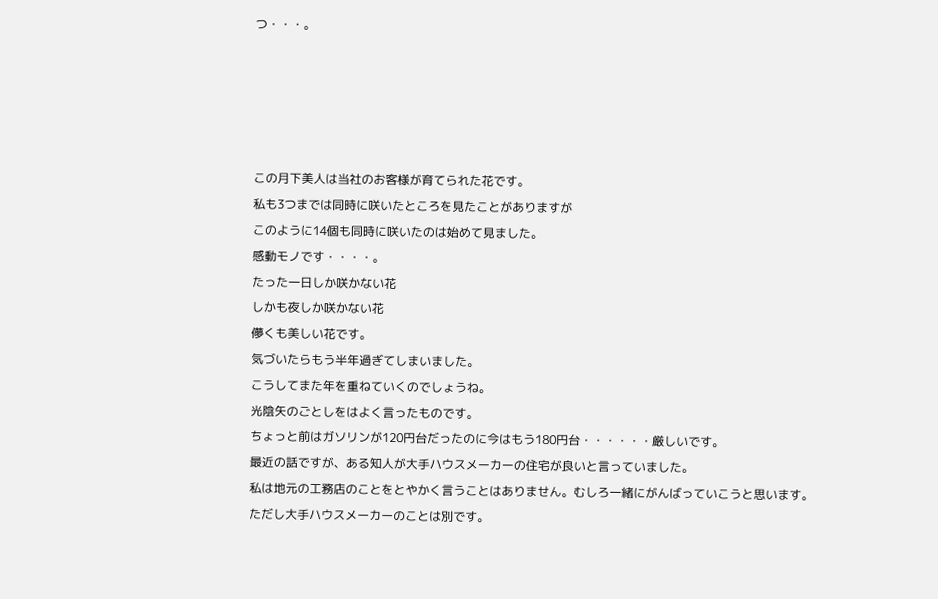つ・・・。





この月下美人は当社のお客様が育てられた花です。
私も3つまでは同時に咲いたところを見たことがありますが
このように14個も同時に咲いたのは始めて見ました。
感動モノです・・・・。
たった一日しか咲かない花
しかも夜しか咲かない花
儚くも美しい花です。
気づいたらもう半年過ぎてしまいました。
こうしてまた年を重ねていくのでしょうね。
光陰矢のごとしをはよく言ったものです。
ちょっと前はガソリンが120円台だったのに今はもう180円台・・・・・・厳しいです。
最近の話ですが、ある知人が大手ハウスメーカーの住宅が良いと言っていました。
私は地元の工務店のことをとやかく言うことはありません。むしろ一緒にがんばっていこうと思います。
ただし大手ハウスメーカーのことは別です。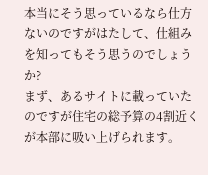本当にそう思っているなら仕方ないのですがはたして、仕組みを知ってもそう思うのでしょうか?
まず、あるサイトに載っていたのですが住宅の総予算の4割近くが本部に吸い上げられます。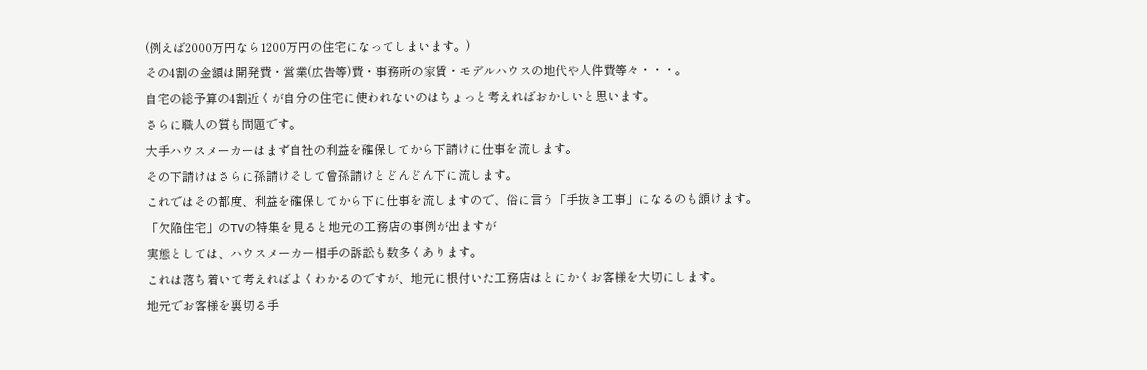(例えば2000万円なら1200万円の住宅になってしまいます。)
その4割の金額は開発費・営業(広告等)費・事務所の家賃・モデルハウスの地代や人件費等々・・・。
自宅の総予算の4割近くが自分の住宅に使われないのはちょっと考えればおかしいと思います。
さらに職人の質も問題です。
大手ハウスメーカーはまず自社の利益を確保してから下請けに仕事を流します。
その下請けはさらに孫請けそして曾孫請けとどんどん下に流します。
これではその都度、利益を確保してから下に仕事を流しますので、俗に言う「手抜き工事」になるのも頷けます。
「欠陥住宅」のTVの特集を見ると地元の工務店の事例が出ますが
実態としては、ハウスメーカー相手の訴訟も数多くあります。
これは落ち着いて考えればよくわかるのですが、地元に根付いた工務店はとにかくお客様を大切にします。
地元でお客様を裏切る手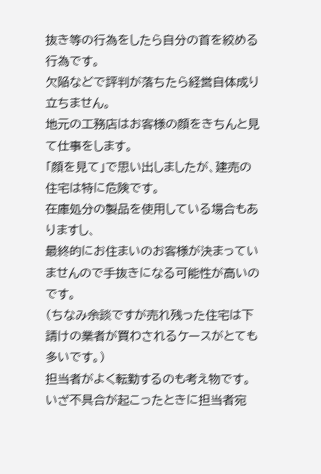抜き等の行為をしたら自分の首を絞める行為です。
欠陥などで評判が落ちたら経営自体成り立ちません。
地元の工務店はお客様の顔をきちんと見て仕事をします。
「顔を見て」で思い出しましたが、建売の住宅は特に危険です。
在庫処分の製品を使用している場合もありますし、
最終的にお住まいのお客様が決まっていませんので手抜きになる可能性が高いのです。
(ちなみ余談ですが売れ残った住宅は下請けの業者が買わされるケースがとても多いです。)
担当者がよく転勤するのも考え物です。
いざ不具合が起こったときに担当者宛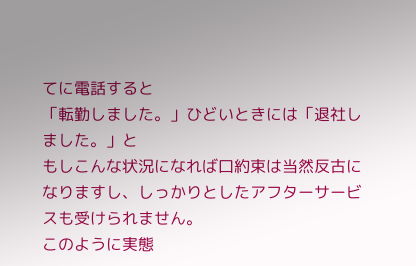てに電話すると
「転勤しました。」ひどいときには「退社しました。」と
もしこんな状況になれば口約束は当然反古になりますし、しっかりとしたアフターサービスも受けられません。
このように実態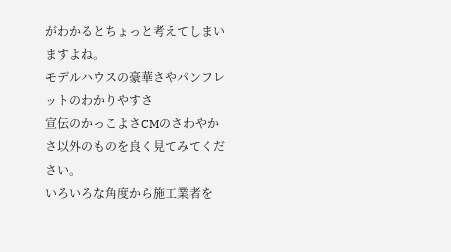がわかるとちょっと考えてしまいますよね。
モデルハウスの豪華さやパンフレットのわかりやすさ
宣伝のかっこよさCMのさわやかさ以外のものを良く見てみてください。
いろいろな角度から施工業者を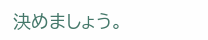決めましょう。